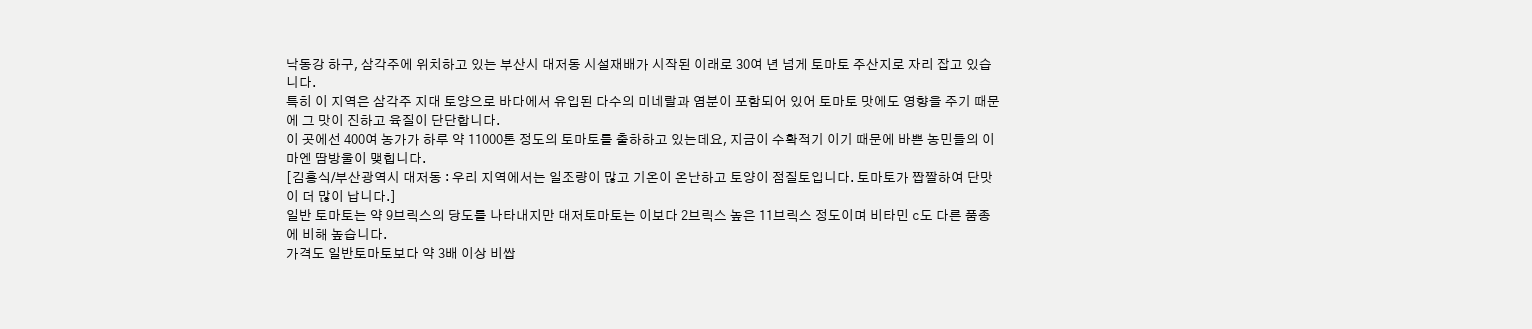낙동강 하구, 삼각주에 위치하고 있는 부산시 대저동 시설재배가 시작된 이래로 30여 년 넘게 토마토 주산지로 자리 잡고 있습니다.
특히 이 지역은 삼각주 지대 토양으로 바다에서 유입된 다수의 미네랄과 염분이 포함되어 있어 토마토 맛에도 영향을 주기 때문에 그 맛이 진하고 육질이 단단합니다.
이 곳에선 400여 농가가 하루 약 11000톤 정도의 토마토를 출하하고 있는데요, 지금이 수확적기 이기 때문에 바쁜 농민들의 이마엔 땀방울이 맺힙니다.
[김흥식/부산광역시 대저동 : 우리 지역에서는 일조량이 많고 기온이 온난하고 토양이 점질토입니다. 토마토가 짭짤하여 단맛이 더 많이 납니다.]
일반 토마토는 약 9브릭스의 당도를 나타내지만 대저토마토는 이보다 2브릭스 높은 11브릭스 정도이며 비타민 c도 다른 품종에 비해 높습니다.
가격도 일반토마토보다 약 3배 이상 비쌉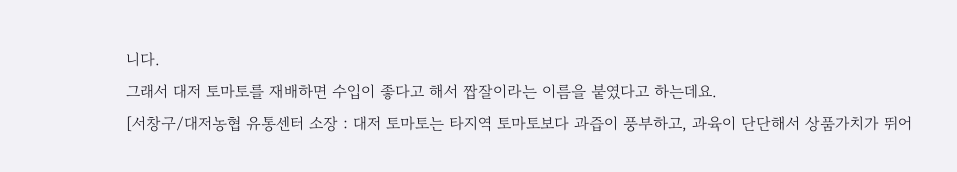니다.
그래서 대저 토마토를 재배하면 수입이 좋다고 해서 짭잘이라는 이름을 붙였다고 하는데요.
[서창구/대저농협 유통센터 소장 : 대저 토마토는 타지역 토마토보다 과즙이 풍부하고, 과육이 단단해서 상품가치가 뛰어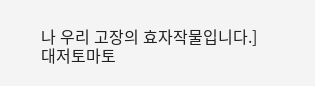나 우리 고장의 효자작물입니다.]
대저토마토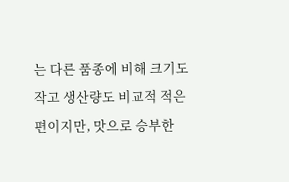는 다른 품종에 비해 크기도 작고 생산량도 비교적 적은 편이지만, 맛으로 승부한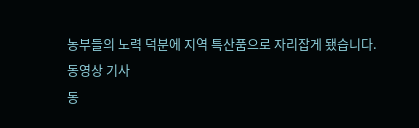농부들의 노력 덕분에 지역 특산품으로 자리잡게 됐습니다.
동영상 기사
동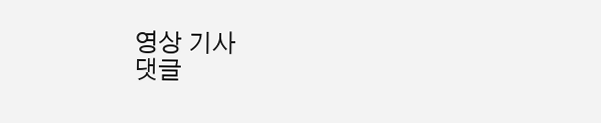영상 기사
댓글